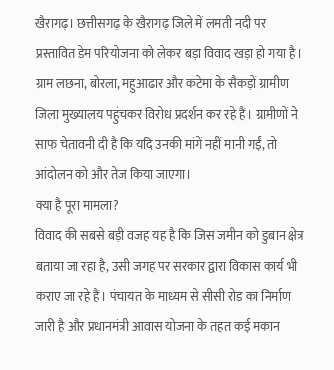खैरागढ़। छत्तीसगढ़ के खैरागढ़ जिले में लमती नदी पर प्रस्तावित डेम परियोजना को लेकर बड़ा विवाद खड़ा हो गया है। ग्राम लछना, बोरला, महुआढार और कटेमा के सैकड़ों ग्रामीण जिला मुख्यालय पहुंचकर विरोध प्रदर्शन कर रहे हैं। ग्रामीणों ने साफ चेतावनी दी है कि यदि उनकी मांगें नहीं मानी गईं, तो आंदोलन को और तेज किया जाएगा।
क्या है पूरा मामला?
विवाद की सबसे बड़ी वजह यह है कि जिस जमीन को डुबान क्षेत्र बताया जा रहा है, उसी जगह पर सरकार द्वारा विकास कार्य भी कराए जा रहे हैं। पंचायत के माध्यम से सीसी रोड का निर्माण जारी है और प्रधानमंत्री आवास योजना के तहत कई मकान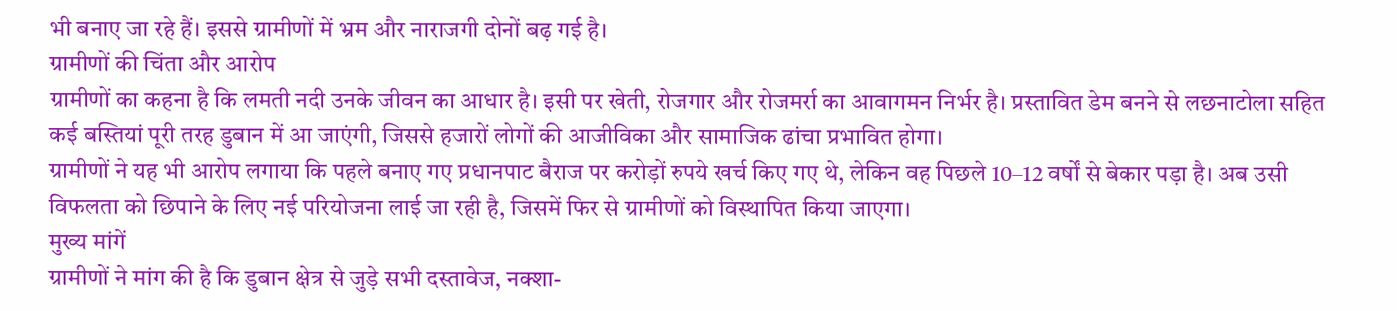भी बनाए जा रहे हैं। इससे ग्रामीणों में भ्रम और नाराजगी दोनों बढ़ गई है।
ग्रामीणों की चिंता और आरोप
ग्रामीणों का कहना है कि लमती नदी उनके जीवन का आधार है। इसी पर खेती, रोजगार और रोजमर्रा का आवागमन निर्भर है। प्रस्तावित डेम बनने से लछनाटोला सहित कई बस्तियां पूरी तरह डुबान में आ जाएंगी, जिससे हजारों लोगों की आजीविका और सामाजिक ढांचा प्रभावित होगा।
ग्रामीणों ने यह भी आरोप लगाया कि पहले बनाए गए प्रधानपाट बैराज पर करोड़ों रुपये खर्च किए गए थे, लेकिन वह पिछले 10–12 वर्षों से बेकार पड़ा है। अब उसी विफलता को छिपाने के लिए नई परियोजना लाई जा रही है, जिसमें फिर से ग्रामीणों को विस्थापित किया जाएगा।
मुख्य मांगें
ग्रामीणों ने मांग की है कि डुबान क्षेत्र से जुड़े सभी दस्तावेज, नक्शा-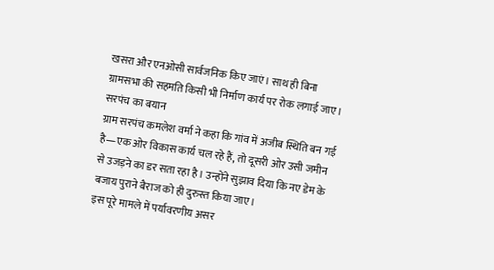खसरा और एनओसी सार्वजनिक किए जाएं। साथ ही बिना ग्रामसभा की सहमति किसी भी निर्माण कार्य पर रोक लगाई जाए।
सरपंच का बयान
ग्राम सरपंच कमलेश वर्मा ने कहा कि गांव में अजीब स्थिति बन गई है—एक ओर विकास कार्य चल रहे हैं, तो दूसरी ओर उसी जमीन से उजड़ने का डर सता रहा है। उन्होंने सुझाव दिया कि नए डेम के बजाय पुराने बैराज को ही दुरुस्त किया जाए।
इस पूरे मामले में पर्यावरणीय असर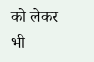को लेकर भी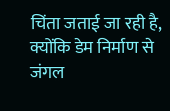चिंता जताई जा रही है, क्योंकि डेम निर्माण से जंगल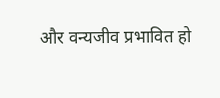और वन्यजीव प्रभावित हो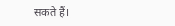सकते हैं।